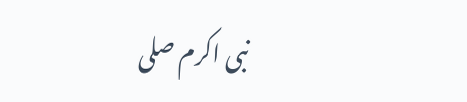نبی اکرم صلى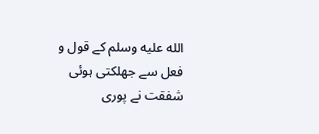الله عليه وسلم کے قول و فعل سے جھلکتی ہوئی شفقت نے پوری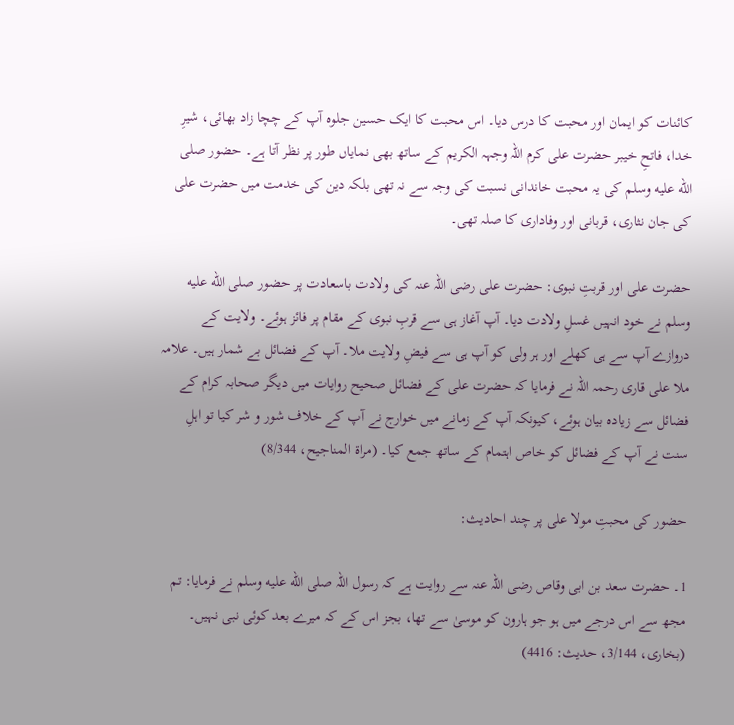کائنات کو ایمان اور محبت کا درس دیا۔ اس محبت کا ایک حسین جلوہ آپ کے چچا زاد بھائی، شیرِ خدا، فاتحِ خیبر حضرت علی کرم اللہ وجہہ الکریم کے ساتھ بھی نمایاں طور پر نظر آتا ہے۔ حضور صلى الله عليه وسلم کی یہ محبت خاندانی نسبت کی وجہ سے نہ تھی بلکہ دین کی خدمت میں حضرت علی کی جان نثاری، قربانی اور وفاداری کا صلہ تھی۔

حضرت علی اور قربتِ نبوی: حضرت علی رضی اللہ عنہ کی ولادت باسعادت پر حضور صلى الله عليه وسلم نے خود انہیں غسلِ ولادت دیا۔ آپ آغاز ہی سے قربِ نبوی کے مقام پر فائز ہوئے۔ ولایت کے دروازے آپ سے ہی کھلے اور ہر ولی کو آپ ہی سے فیضِ ولایت ملا۔ آپ کے فضائل بے شمار ہیں۔ علامہ ملا علی قاری رحمہ اللہ نے فرمایا کہ حضرت علی کے فضائل صحیح روایات میں دیگر صحابہ کرام کے فضائل سے زیادہ بیان ہوئے، کیونکہ آپ کے زمانے میں خوارج نے آپ کے خلاف شور و شر کیا تو اہلِ سنت نے آپ کے فضائل کو خاص اہتمام کے ساتھ جمع کیا۔ (مراۃ المناجیح، 8/344)

حضور کی محبتِ مولا علی پر چند احادیث:

1۔ حضرت سعد بن ابی وقاص رضی اللہ عنہ سے روایت ہے کہ رسول اللہ صلى الله عليه وسلم نے فرمایا: تم مجھ سے اس درجے میں ہو جو ہارون کو موسیٰ سے تھا، بجز اس کے کہ میرے بعد کوئی نبی نہیں۔ (بخاری، 3/144، حدیث: 4416)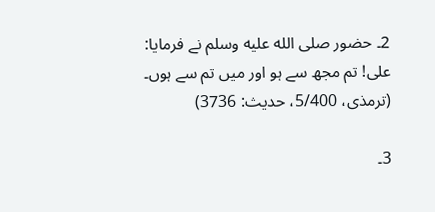2۔ حضور صلى الله عليه وسلم نے فرمایا: علی! تم مجھ سے ہو اور میں تم سے ہوں۔ (ترمذی، 5/400، حدیث: 3736)

3۔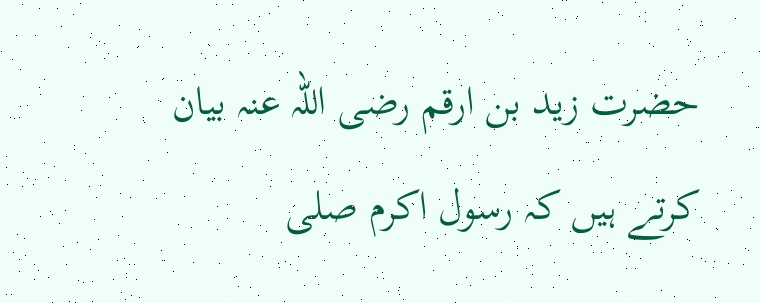حضرت زید بن ارقم رضی اللہ عنہ بیان کرتے ہیں کہ رسول اکرم صلى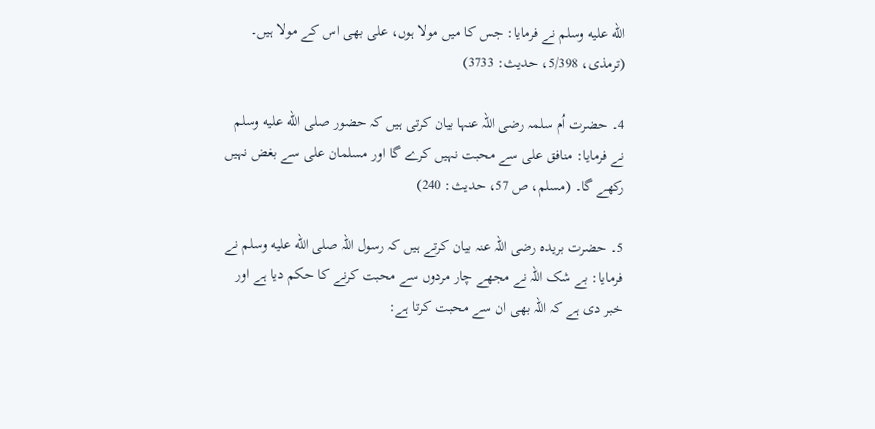الله عليه وسلم نے فرمایا: جس کا میں مولا ہوں، علی بھی اس کے مولا ہیں۔ (ترمذی، 5/398، حدیث: 3733)

4۔ حضرت اُم سلمہ رضی اللہ عنہا بیان کرتی ہیں کہ حضور صلى الله عليه وسلم نے فرمایا: منافق علی سے محبت نہیں کرے گا اور مسلمان علی سے بغض نہیں رکھے گا۔ (مسلم، ص 57، حدیث: 240)

5۔ حضرت بریدہ رضی اللہ عنہ بیان کرتے ہیں کہ رسول اللہ صلى الله عليه وسلم نے فرمایا: بے شک اللہ نے مجھے چار مردوں سے محبت کرنے کا حکم دیا ہے اور خبر دی ہے کہ اللہ بھی ان سے محبت کرتا ہے: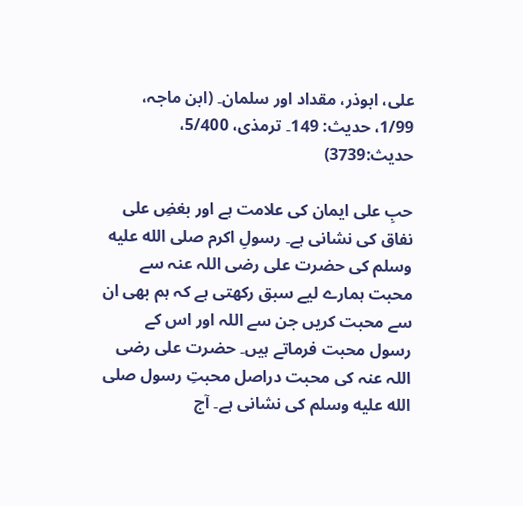علی، ابوذر، مقداد اور سلمان۔ (ابن ماجہ، 1/99، حدیث: 149۔ ترمذی، 5/400، حدیث:3739)

حبِ علی ایمان کی علامت ہے اور بغضِ علی نفاق کی نشانی ہے۔ رسولِ اکرم صلى الله عليه وسلم کی حضرت علی رضی اللہ عنہ سے محبت ہمارے لیے سبق رکھتی ہے کہ ہم بھی ان سے محبت کریں جن سے اللہ اور اس کے رسول محبت فرماتے ہیں۔ حضرت علی رضی اللہ عنہ کی محبت دراصل محبتِ رسول صلى الله عليه وسلم کی نشانی ہے۔ آج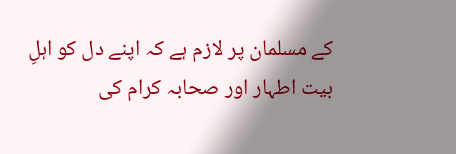کے مسلمان پر لازم ہے کہ اپنے دل کو اہلِ بیت اطہار اور صحابہ کرام کی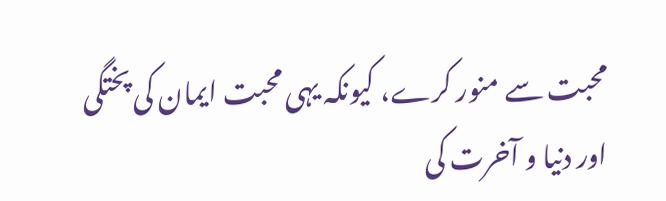محبت سے منور کرے، کیونکہ یہی محبت ایمان کی پختگی اور دنیا و آخرت کی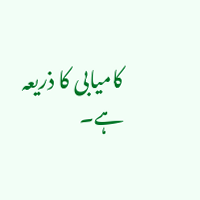کامیابی کا ذریعہ ہے۔